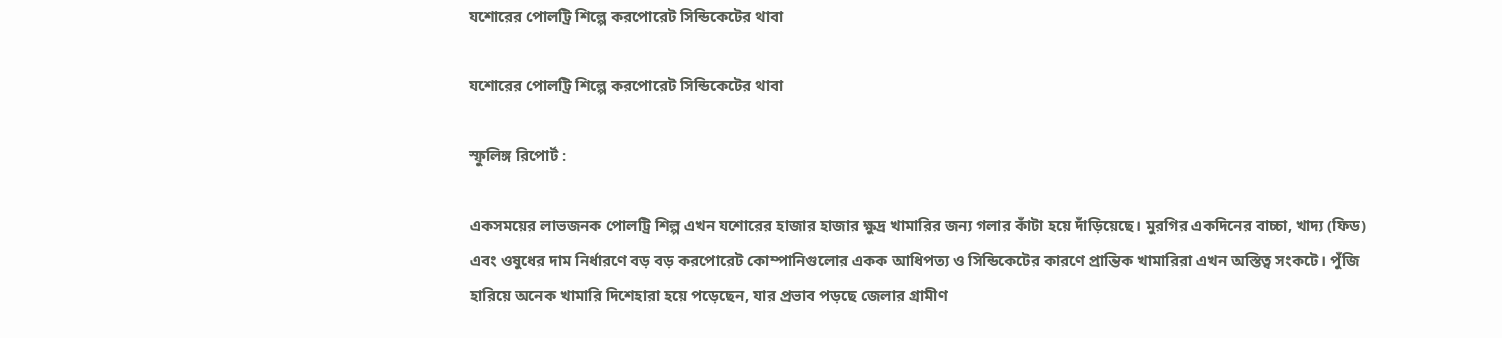যশোরের পোলট্রি শিল্পে করপোরেট সিন্ডিকেটের থাবা

যশোরের পোলট্রি শিল্পে করপোরেট সিন্ডিকেটের থাবা

স্ফুলিঙ্গ রিপোর্ট :

একসময়ের লাভজনক পোলট্রি শিল্প এখন যশোরের হাজার হাজার ক্ষুদ্র খামারির জন্য গলার কাঁটা হয়ে দাঁড়িয়েছে। মুরগির একদিনের বাচ্চা, খাদ্য (ফিড) এবং ওষুধের দাম নির্ধারণে বড় বড় করপোরেট কোম্পানিগুলোর একক আধিপত্য ও সিন্ডিকেটের কারণে প্রান্তিক খামারিরা এখন অস্তিত্ব সংকটে। পুঁজি হারিয়ে অনেক খামারি দিশেহারা হয়ে পড়েছেন, যার প্রভাব পড়ছে জেলার গ্রামীণ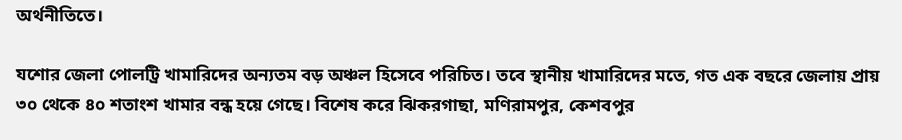অর্থনীতিতে।

যশোর জেলা পোলট্রি খামারিদের অন্যতম বড় অঞ্চল হিসেবে পরিচিত। তবে স্থানীয় খামারিদের মতে, গত এক বছরে জেলায় প্রায় ৩০ থেকে ৪০ শতাংশ খামার বন্ধ হয়ে গেছে। বিশেষ করে ঝিকরগাছা, মণিরামপুর, কেশবপুর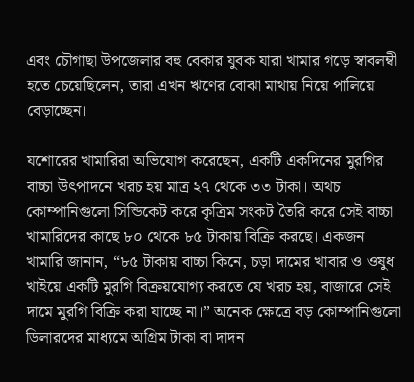এবং চৌগাছা উপজেলার বহু বেকার যুবক যারা খামার গড়ে স্বাবলম্বী হতে চেয়েছিলেন, তারা এখন ঋণের বোঝা মাথায় নিয়ে পালিয়ে বেড়াচ্ছেন।

যশোরের খামারিরা অভিযোগ করেছেন, একটি একদিনের মুরগির বাচ্চা উৎপাদনে খরচ হয় মাত্র ২৭ থেকে ৩৩ টাকা। অথচ কোম্পানিগুলো সিন্ডিকেট করে কৃত্রিম সংকট তৈরি করে সেই বাচ্চা খামারিদের কাছে ৮০ থেকে ৮৫ টাকায় বিক্রি করছে। একজন খামারি জানান, “৮৫ টাকায় বাচ্চা কিনে, চড়া দামের খাবার ও ওষুধ খাইয়ে একটি মুরগি বিক্রয়যোগ্য করতে যে খরচ হয়, বাজারে সেই দামে মুরগি বিক্রি করা যাচ্ছে না।” অনেক ক্ষেত্রে বড় কোম্পানিগুলো ডিলারদের মাধ্যমে অগ্রিম টাকা বা দাদন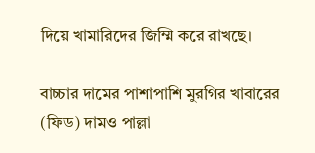দিয়ে খামারিদের জিম্মি করে রাখছে।

বাচ্চার দামের পাশাপাশি মুরগির খাবারের (ফিড) দামও পাল্লা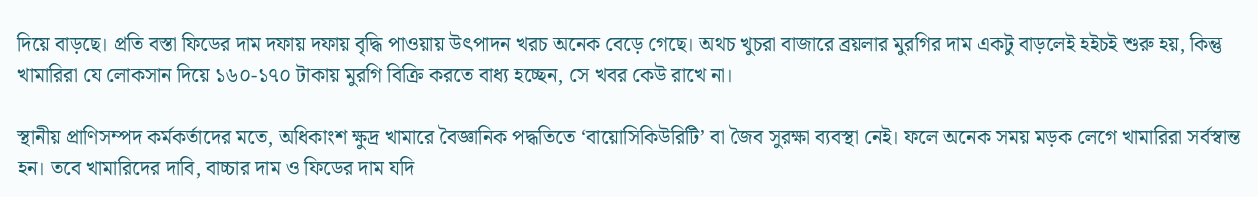দিয়ে বাড়ছে। প্রতি বস্তা ফিডের দাম দফায় দফায় বৃদ্ধি পাওয়ায় উৎপাদন খরচ অনেক বেড়ে গেছে। অথচ খুচরা বাজারে ব্রয়লার মুরগির দাম একটু বাড়লেই হইচই শুরু হয়, কিন্তু খামারিরা যে লোকসান দিয়ে ১৬০-১৭০ টাকায় মুরগি বিক্রি করতে বাধ্য হচ্ছেন, সে খবর কেউ রাখে না।

স্থানীয় প্রাণিসম্পদ কর্মকর্তাদের মতে, অধিকাংশ ক্ষুদ্র খামারে বৈজ্ঞানিক পদ্ধতিতে ‘বায়োসিকিউরিটি’ বা জৈব সুরক্ষা ব্যবস্থা নেই। ফলে অনেক সময় মড়ক লেগে খামারিরা সর্বস্বান্ত হন। তবে খামারিদের দাবি, বাচ্চার দাম ও ফিডের দাম যদি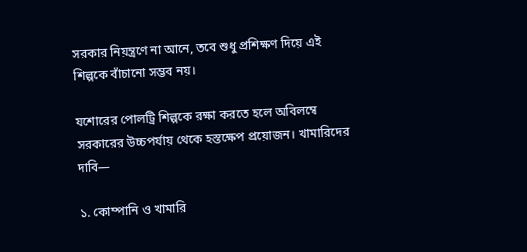সরকার নিয়ন্ত্রণে না আনে, তবে শুধু প্রশিক্ষণ দিয়ে এই শিল্পকে বাঁচানো সম্ভব নয়।

যশোরের পোলট্রি শিল্পকে রক্ষা করতে হলে অবিলম্বে সরকারের উচ্চপর্যায় থেকে হস্তক্ষেপ প্রয়োজন। খামারিদের দাবি—

১. কোম্পানি ও খামারি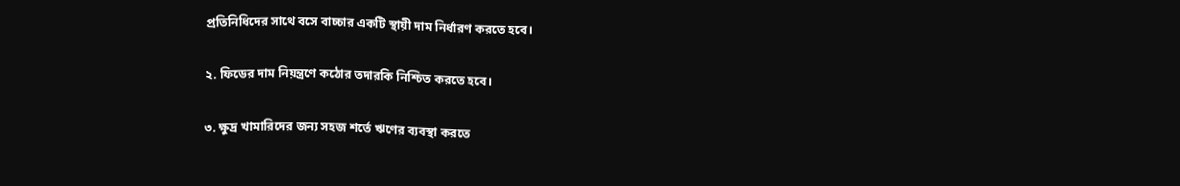প্রতিনিধিদের সাথে বসে বাচ্চার একটি স্থায়ী দাম নির্ধারণ করতে হবে।

২. ফিডের দাম নিয়ন্ত্রণে কঠোর তদারকি নিশ্চিত করতে হবে।

৩. ক্ষুদ্র খামারিদের জন্য সহজ শর্তে ঋণের ব্যবস্থা করতে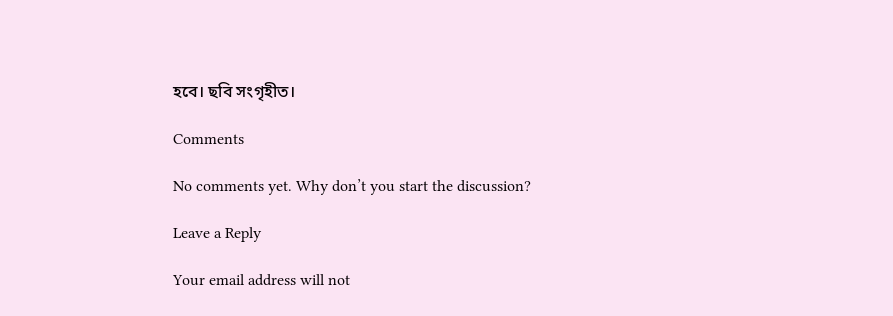হবে। ছবি সংগৃহীত।

Comments

No comments yet. Why don’t you start the discussion?

Leave a Reply

Your email address will not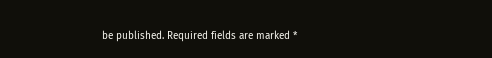be published. Required fields are marked *